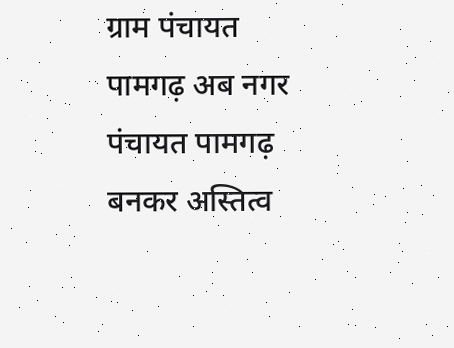ग्राम पंचायत पामगढ़ अब नगर पंचायत पामगढ़ बनकर अस्तित्व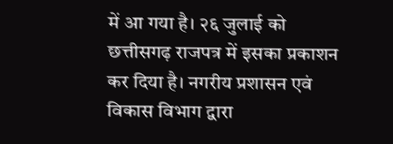में आ गया है। २६ जुलाई को छत्तीसगढ़ राजपत्र में इसका प्रकाशन कर दिया है। नगरीय प्रशासन एवं विकास विभाग द्वारा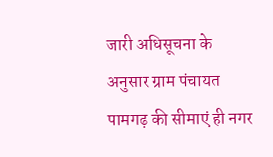जारी अधिसूचना के अनुसार ग्राम पंचायत पामगढ़ की सीमाएं ही नगर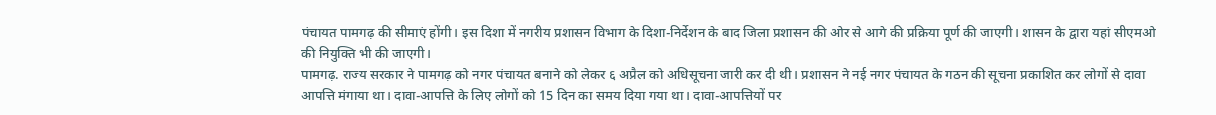पंचायत पामगढ़ की सीमाएं होंगी। इस दिशा में नगरीय प्रशासन विभाग के दिशा-निर्देशन के बाद जिला प्रशासन की ओर से आगे की प्रक्रिया पूर्ण की जाएगी। शासन के द्वारा यहां सीएमओ की नियुक्ति भी की जाएगी।
पामगढ़. राज्य सरकार ने पामगढ़ को नगर पंचायत बनाने को लेकर ६ अप्रैल को अधिसूचना जारी कर दी थी। प्रशासन ने नई नगर पंचायत के गठन की सूचना प्रकाशित कर लोगों से दावा आपत्ति मंगाया था। दावा-आपत्ति के लिए लोगों को 15 दिन का समय दिया गया था। दावा-आपत्तियों पर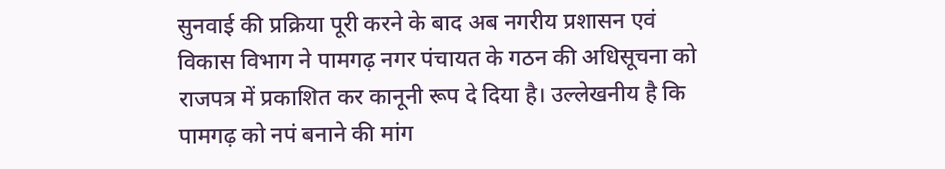सुनवाई की प्रक्रिया पूरी करने के बाद अब नगरीय प्रशासन एवं विकास विभाग ने पामगढ़ नगर पंचायत के गठन की अधिसूचना को राजपत्र में प्रकाशित कर कानूनी रूप दे दिया है। उल्लेखनीय है कि पामगढ़ को नपं बनाने की मांग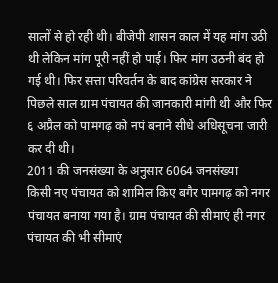सालों से हो रही थी। बीजेपी शासन काल में यह मांग उठी थी लेकिन मांग पूरी नहीं हो पाई। फिर मांग उठनी बंद हो गई थी। फिर सत्ता परिवर्तन के बाद कांग्रेस सरकार ने पिछले साल ग्राम पंचायत की जानकारी मांगी थी और फिर ६ अप्रैल को पामगढ़ को नपं बनाने सीधे अधिसूचना जारी कर दी थी।
2011 की जनसंख्या के अनुसार 6064 जनसंख्या
किसी नए पंचायत को शामिल किए बगैर पामगढ़ को नगर पंचायत बनाया गया है। ग्राम पंचायत की सीमाएं ही नगर पंचायत की भी सीमाएं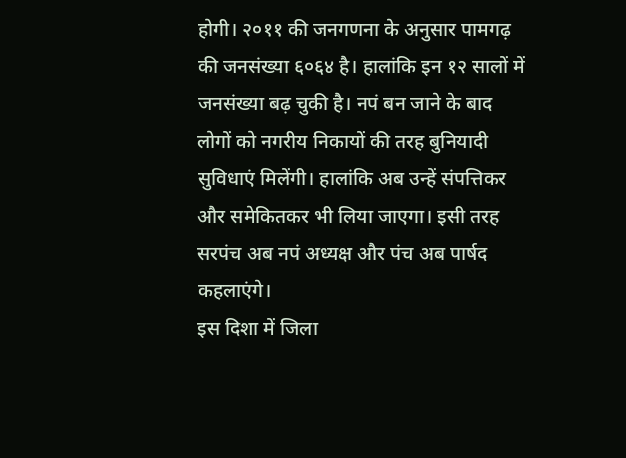होगी। २०११ की जनगणना के अनुसार पामगढ़ की जनसंख्या ६०६४ है। हालांकि इन १२ सालों में जनसंख्या बढ़ चुकी है। नपं बन जाने के बाद लोगों को नगरीय निकायों की तरह बुनियादी सुविधाएं मिलेंगी। हालांकि अब उन्हें संपत्तिकर और समेकितकर भी लिया जाएगा। इसी तरह सरपंच अब नपं अध्यक्ष और पंच अब पार्षद कहलाएंगे।
इस दिशा में जिला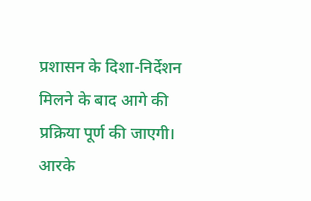प्रशासन के दिशा-निर्देशन मिलने के बाद आगे की प्रक्रिया पूर्ण की जाएगी।
आरके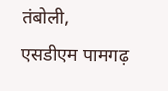तंबोली, एसडीएम पामगढ़